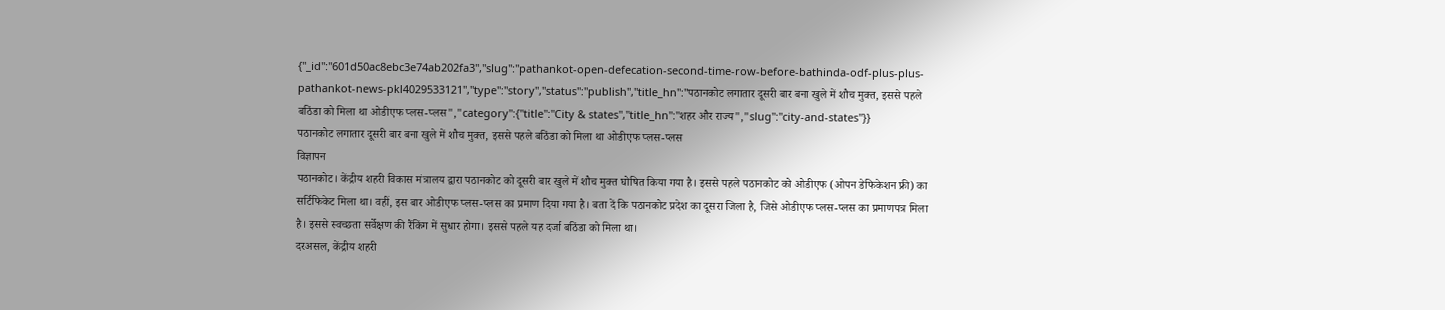{"_id":"601d50ac8ebc3e74ab202fa3","slug":"pathankot-open-defecation-second-time-row-before-bathinda-odf-plus-plus-pathankot-news-pkl4029533121","type":"story","status":"publish","title_hn":"पठानकोट लगातार दूसरी बार बना खुले में शौच मुक्त, इससे पहले बठिंडा को मिला था ओडीएफ प्लस-प्लस","category":{"title":"City & states","title_hn":"शहर और राज्य","slug":"city-and-states"}}
पठानकोट लगातार दूसरी बार बना खुले में शौच मुक्त, इससे पहले बठिंडा को मिला था ओडीएफ प्लस-प्लस
विज्ञापन
पठानकोट। केंद्रीय शहरी विकास मंत्रालय द्वारा पठानकोट को दूसरी बार खुले में शौच मुक्त घोषित किया गया है। इससे पहले पठानकोट को ओडीएफ (ओपन डेफिकेशन फ्री) का सर्टिफिकेट मिला था। वहीं, इस बार ओडीएफ प्लस-प्लस का प्रमाण दिया गया है। बता दें कि पठानकोट प्रदेश का दूसरा जिला है, जिसे ओडीएफ प्लस-प्लस का प्रमाणपत्र मिला है। इससे स्वच्छता सर्वेक्षण की रैंकिंग में सुधार होगा। इससे पहले यह दर्जा बठिंडा को मिला था।
दरअसल, केंद्रीय शहरी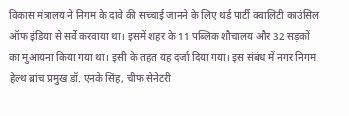विकास मंत्रालय ने निगम के दावे की सच्चाई जानने के लिए थर्ड पार्टी क्वालिटी काउंसिल ऑफ इंडिया से सर्वे करवाया था। इसमें शहर के 11 पब्लिक शौचालय और 32 सड़कों का मुआयना किया गया था। इसी के तहत यह दर्जा दिया गया। इस संबंध में नगर निगम हेल्थ ब्रांच प्रमुख डॉ. एनके सिंह, चीफ सेनेटरी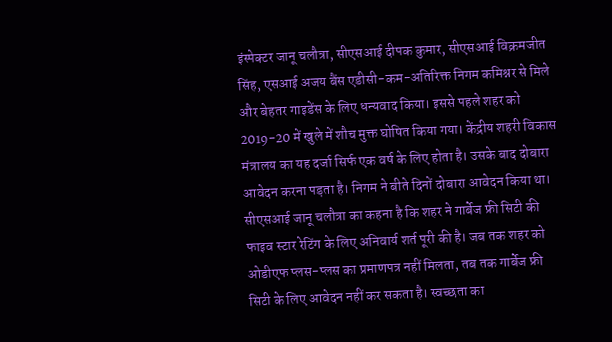इंस्पेक्टर जानू चलौत्रा, सीएसआई दीपक कुमार, सीएसआई विक्रमजीत सिंह, एसआई अजय बैंस एडीसी-कम-अतिरिक्त निगम कमिश्नर से मिले और बेहतर गाइडेंस के लिए धन्यवाद किया। इससे पहले शहर को 2019-20 में खुले में शौच मुक्त घोषित किया गया। केंद्रीय शहरी विकास मंत्रालय का यह दर्जा सिर्फ एक वर्ष के लिए होता है। उसके बाद दोबारा आवेदन करना पड़ता है। निगम ने बीते दिनों दोबारा आवेदन किया था।
सीएसआई जानू चलौत्रा का कहना है कि शहर ने गार्बेज फ्री सिटी की फाइव स्टार रेटिंग के लिए अनिवार्य शर्त पूरी की है। जब तक शहर को ओडीएफ प्लस-प्लस का प्रमाणपत्र नहीं मिलता, तब तक गार्बेज फ्री सिटी के लिए आवेदन नहीं कर सकता है। स्वच्छता का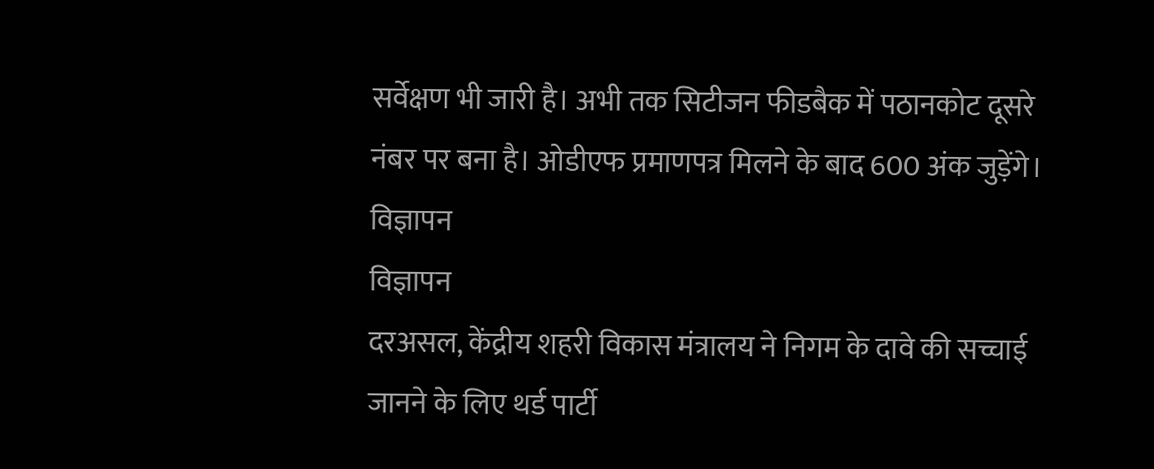सर्वेक्षण भी जारी है। अभी तक सिटीजन फीडबैक में पठानकोट दूसरे नंबर पर बना है। ओडीएफ प्रमाणपत्र मिलने के बाद 600 अंक जुड़ेंगे।
विज्ञापन
विज्ञापन
दरअसल, केंद्रीय शहरी विकास मंत्रालय ने निगम के दावे की सच्चाई जानने के लिए थर्ड पार्टी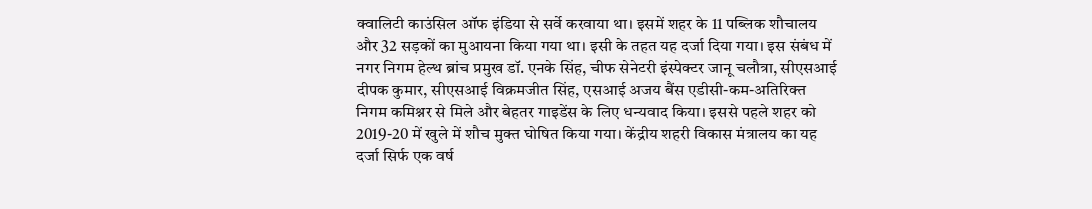क्वालिटी काउंसिल ऑफ इंडिया से सर्वे करवाया था। इसमें शहर के 11 पब्लिक शौचालय और 32 सड़कों का मुआयना किया गया था। इसी के तहत यह दर्जा दिया गया। इस संबंध में नगर निगम हेल्थ ब्रांच प्रमुख डॉ. एनके सिंह, चीफ सेनेटरी इंस्पेक्टर जानू चलौत्रा, सीएसआई दीपक कुमार, सीएसआई विक्रमजीत सिंह, एसआई अजय बैंस एडीसी-कम-अतिरिक्त निगम कमिश्नर से मिले और बेहतर गाइडेंस के लिए धन्यवाद किया। इससे पहले शहर को 2019-20 में खुले में शौच मुक्त घोषित किया गया। केंद्रीय शहरी विकास मंत्रालय का यह दर्जा सिर्फ एक वर्ष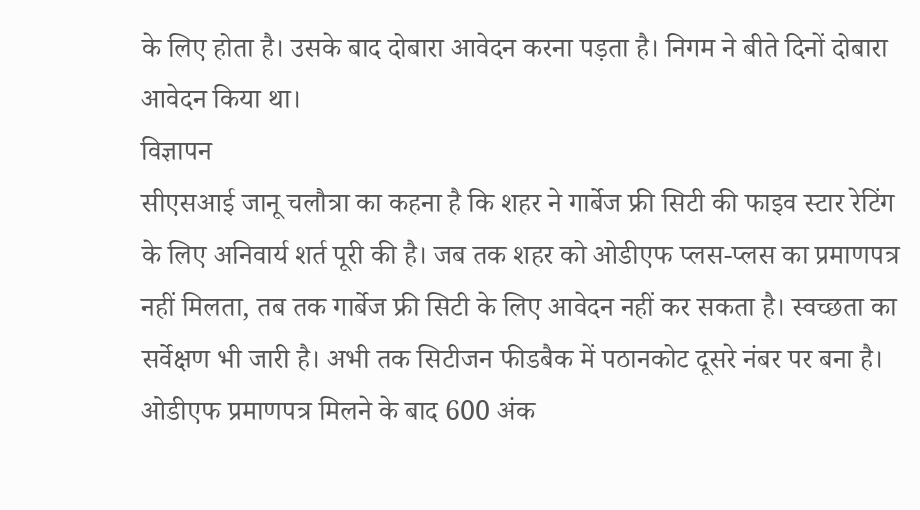के लिए होता है। उसके बाद दोबारा आवेदन करना पड़ता है। निगम ने बीते दिनों दोबारा आवेदन किया था।
विज्ञापन
सीएसआई जानू चलौत्रा का कहना है कि शहर ने गार्बेज फ्री सिटी की फाइव स्टार रेटिंग के लिए अनिवार्य शर्त पूरी की है। जब तक शहर को ओडीएफ प्लस-प्लस का प्रमाणपत्र नहीं मिलता, तब तक गार्बेज फ्री सिटी के लिए आवेदन नहीं कर सकता है। स्वच्छता का सर्वेक्षण भी जारी है। अभी तक सिटीजन फीडबैक में पठानकोट दूसरे नंबर पर बना है। ओडीएफ प्रमाणपत्र मिलने के बाद 600 अंक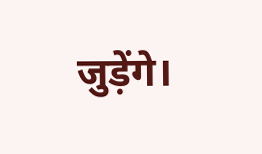जुड़ेंगे।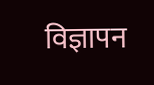विज्ञापन